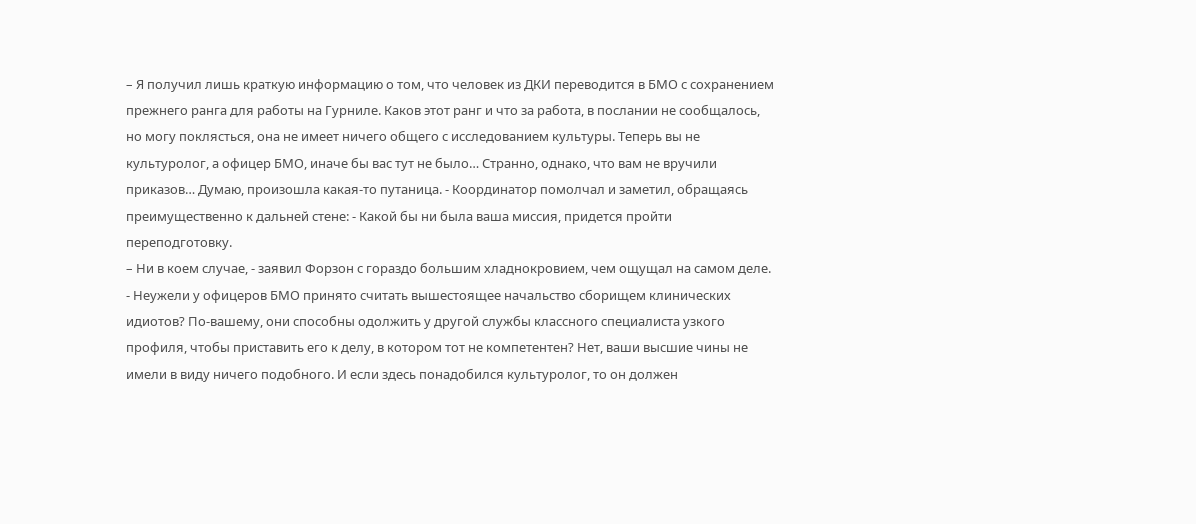– Я получил лишь краткую информацию о том, что человек из ДКИ переводится в БМО с сохранением прежнего ранга для работы на Гурниле. Каков этот ранг и что за работа, в послании не сообщалось, но могу поклясться, она не имеет ничего общего с исследованием культуры. Теперь вы не культуролог, а офицер БМО, иначе бы вас тут не было… Странно, однако, что вам не вручили приказов… Думаю, произошла какая-то путаница. - Координатор помолчал и заметил, обращаясь преимущественно к дальней стене: - Какой бы ни была ваша миссия, придется пройти переподготовку.
– Ни в коем случае, - заявил Форзон с гораздо большим хладнокровием, чем ощущал на самом деле. - Неужели у офицеров БМО принято считать вышестоящее начальство сборищем клинических идиотов? По-вашему, они способны одолжить у другой службы классного специалиста узкого профиля, чтобы приставить его к делу, в котором тот не компетентен? Нет, ваши высшие чины не имели в виду ничего подобного. И если здесь понадобился культуролог, то он должен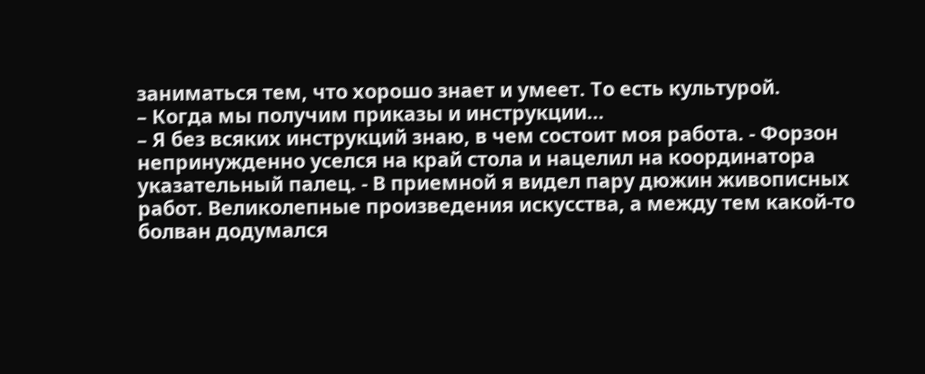заниматься тем, что хорошо знает и умеет. То есть культурой.
– Когда мы получим приказы и инструкции…
– Я без всяких инструкций знаю, в чем состоит моя работа. - Форзон непринужденно уселся на край стола и нацелил на координатора указательный палец. - В приемной я видел пару дюжин живописных работ. Великолепные произведения искусства, а между тем какой-то болван додумался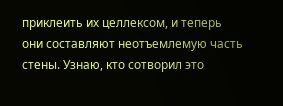приклеить их целлексом, и теперь они составляют неотъемлемую часть стены. Узнаю, кто сотворил это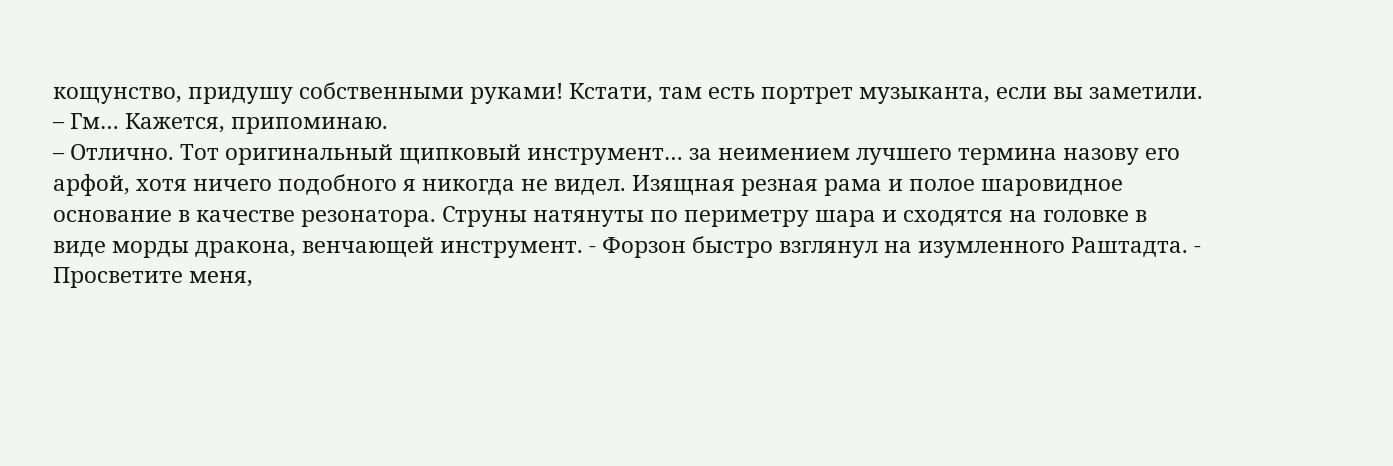кощунство, придушу собственными руками! Кстати, там есть портрет музыканта, если вы заметили.
– Гм… Кажется, припоминаю.
– Отлично. Тот оригинальный щипковый инструмент… за неимением лучшего термина назову его арфой, хотя ничего подобного я никогда не видел. Изящная резная рама и полое шаровидное основание в качестве резонатора. Струны натянуты по периметру шара и сходятся на головке в виде морды дракона, венчающей инструмент. - Форзон быстро взглянул на изумленного Раштадта. - Просветите меня,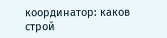координатор: каков строй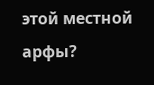этой местной арфы?